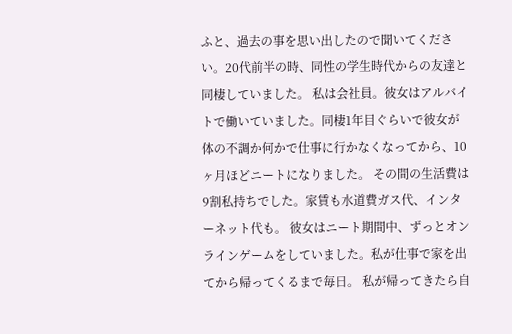ふと、過去の事を思い出したので聞いてください。20代前半の時、同性の学生時代からの友達と同棲していました。 私は会社員。彼女はアルバイトで働いていました。同棲1年目ぐらいで彼女が体の不調か何かで仕事に行かなくなってから、10ヶ月ほどニートになりました。 その間の生活費は9割私持ちでした。家賃も水道費ガス代、インターネット代も。 彼女はニート期間中、ずっとオンラインゲームをしていました。私が仕事で家を出てから帰ってくるまで毎日。 私が帰ってきたら自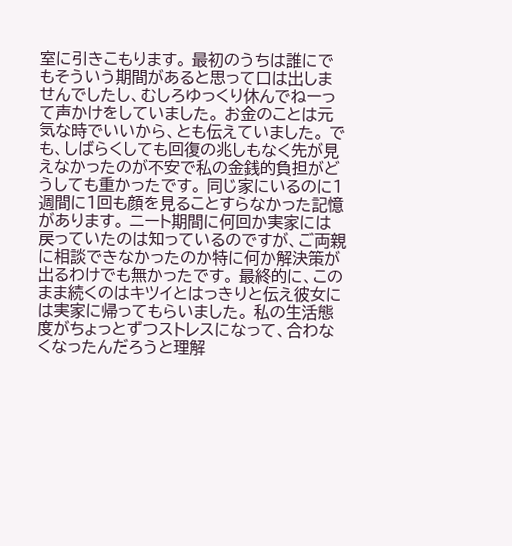室に引きこもります。 最初のうちは誰にでもそういう期間があると思って口は出しませんでしたし、むしろゆっくり休んでねーって声かけをしていました。 お金のことは元気な時でいいから、とも伝えていました。 でも、しばらくしても回復の兆しもなく先が見えなかったのが不安で私の金銭的負担がどうしても重かったです。 同じ家にいるのに1週間に1回も顔を見ることすらなかった記憶があります。 ニート期間に何回か実家には戻っていたのは知っているのですが、ご両親に相談できなかったのか特に何か解決策が出るわけでも無かったです。 最終的に、このまま続くのはキツイとはっきりと伝え彼女には実家に帰ってもらいました。 私の生活態度がちょっとずつストレスになって、合わなくなったんだろうと理解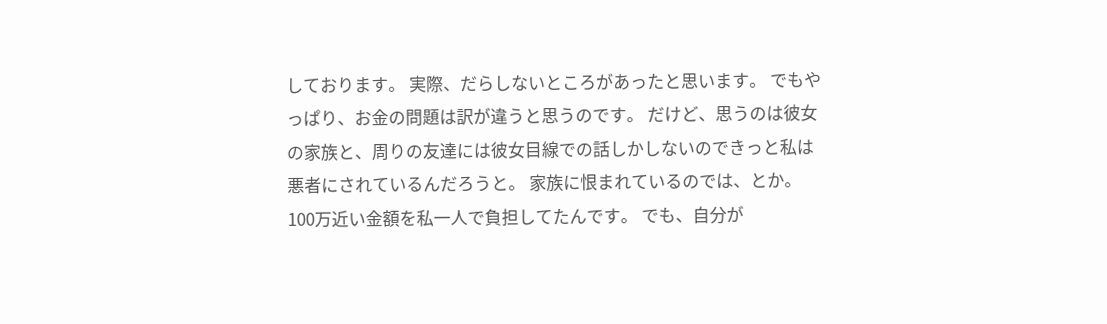しております。 実際、だらしないところがあったと思います。 でもやっぱり、お金の問題は訳が違うと思うのです。 だけど、思うのは彼女の家族と、周りの友達には彼女目線での話しかしないのできっと私は悪者にされているんだろうと。 家族に恨まれているのでは、とか。 100万近い金額を私一人で負担してたんです。 でも、自分が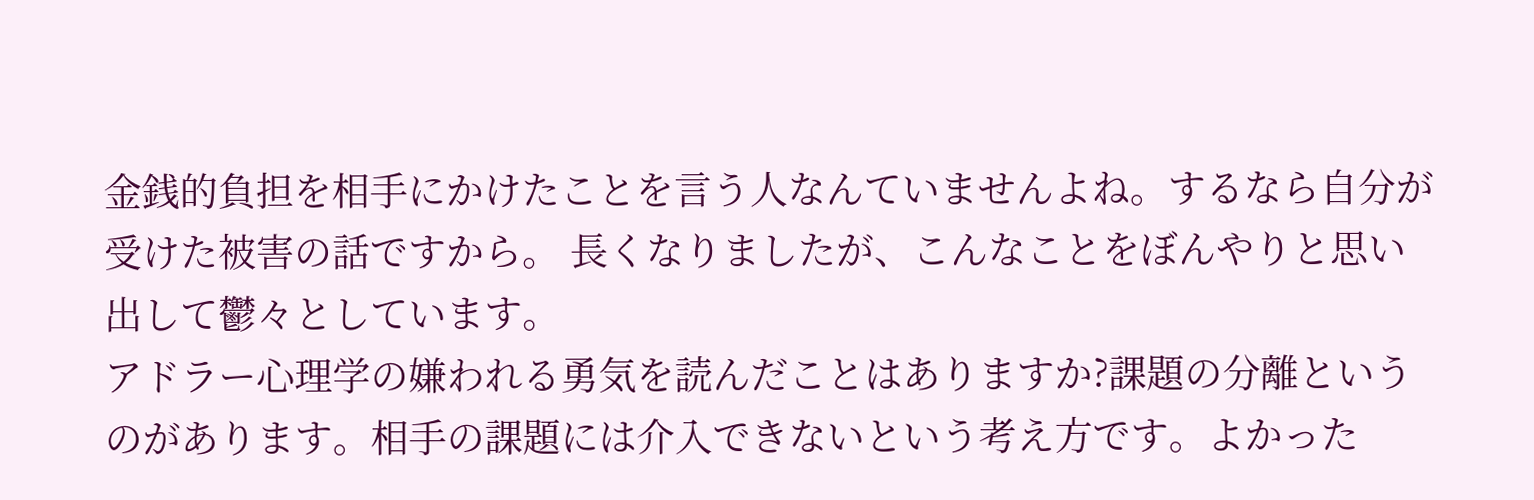金銭的負担を相手にかけたことを言う人なんていませんよね。するなら自分が受けた被害の話ですから。 長くなりましたが、こんなことをぼんやりと思い出して鬱々としています。
アドラー心理学の嫌われる勇気を読んだことはありますか?課題の分離というのがあります。相手の課題には介入できないという考え方です。よかった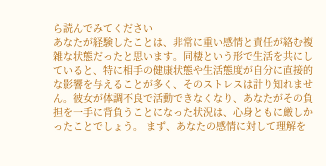ら読んでみてください
あなたが経験したことは、非常に重い感情と責任が絡む複雑な状態だったと思います。同棲という形で生活を共にしていると、特に相手の健康状態や生活態度が自分に直接的な影響を与えることが多く、そのストレスは計り知れません。彼女が体調不良で活動できなくなり、あなたがその負担を一手に背負うことになった状況は、心身ともに厳しかったことでしょう。 まず、あなたの感情に対して理解を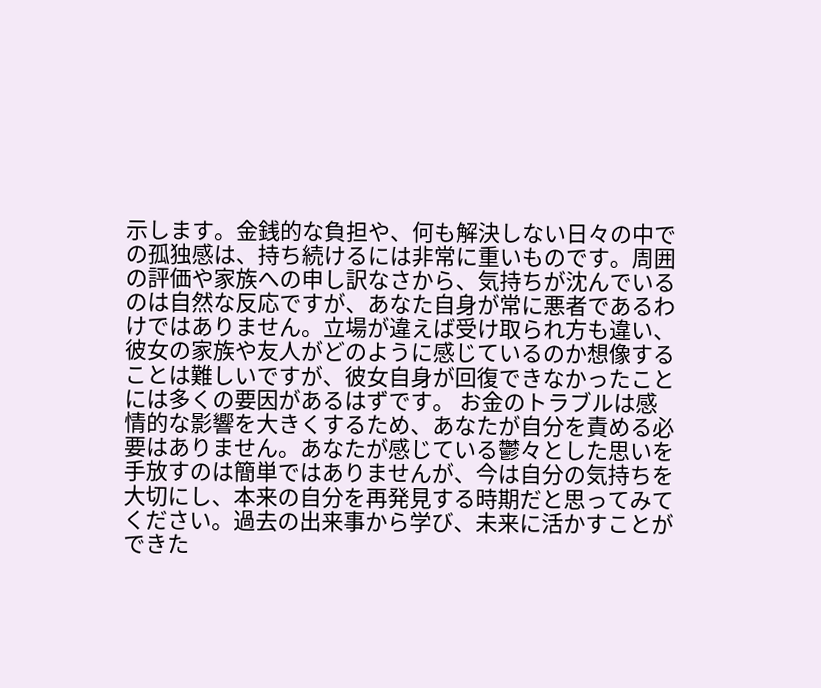示します。金銭的な負担や、何も解決しない日々の中での孤独感は、持ち続けるには非常に重いものです。周囲の評価や家族への申し訳なさから、気持ちが沈んでいるのは自然な反応ですが、あなた自身が常に悪者であるわけではありません。立場が違えば受け取られ方も違い、彼女の家族や友人がどのように感じているのか想像することは難しいですが、彼女自身が回復できなかったことには多くの要因があるはずです。 お金のトラブルは感情的な影響を大きくするため、あなたが自分を責める必要はありません。あなたが感じている鬱々とした思いを手放すのは簡単ではありませんが、今は自分の気持ちを大切にし、本来の自分を再発見する時期だと思ってみてください。過去の出来事から学び、未来に活かすことができた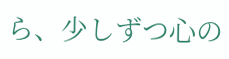ら、少しずつ心の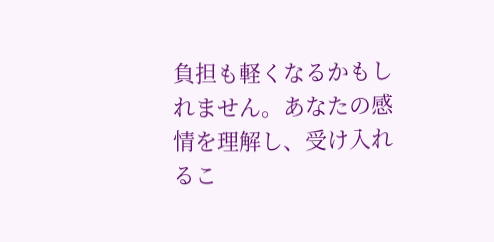負担も軽くなるかもしれません。あなたの感情を理解し、受け入れるこ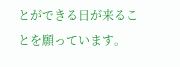とができる日が来ることを願っています。